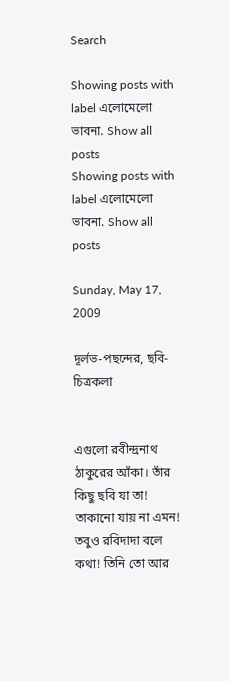Search

Showing posts with label এলোমেলো ভাবনা. Show all posts
Showing posts with label এলোমেলো ভাবনা. Show all posts

Sunday, May 17, 2009

দূর্লভ-পছন্দের, ছবি-চিত্রকলা


এগুলো রবীন্দ্রনাথ ঠাকুরের আঁকা। তাঁর কিছু ছবি যা তা! তাকানো যায় না এমন! তবুও রবিদাদা বলে কথা! তিনি তো আর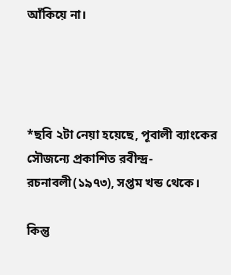আঁকিয়ে না।




*ছবি ২টা নেয়া হয়েছে, পূবালী ব্যাংকের সৌজন্যে প্রকাশিত রবীন্দ্র-রচনাবলী(১৯৭৩), সপ্তম খন্ড থেকে।

কিন্তু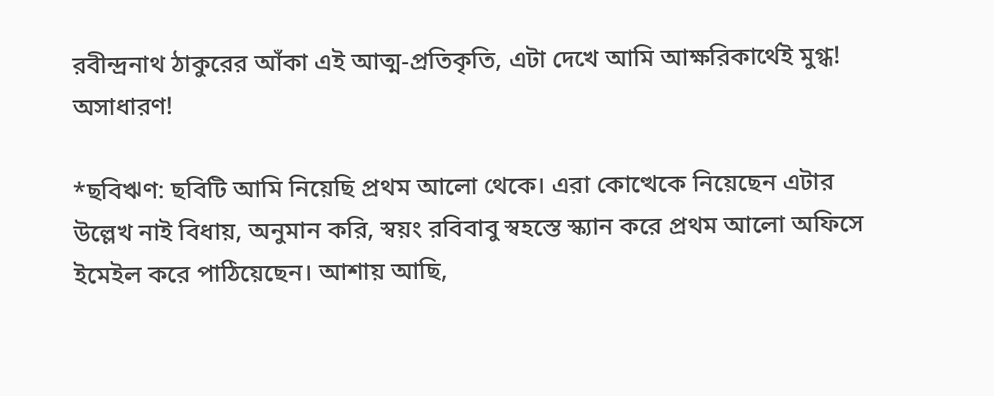রবীন্দ্রনাথ ঠাকুরের আঁকা এই আত্ম-প্রতিকৃতি, এটা দেখে আমি আক্ষরিকার্থেই মুগ্ধ! অসাধারণ!

*ছবিঋণ: ছবিটি আমি নিয়েছি প্রথম আলো থেকে। এরা কোত্থেকে নিয়েছেন এটার উল্লেখ নাই বিধায়, অনুমান করি, স্বয়ং রবিবাবু স্বহস্তে স্ক্যান করে প্রথম আলো অফিসে ইমেইল করে পাঠিয়েছেন। আশায় আছি,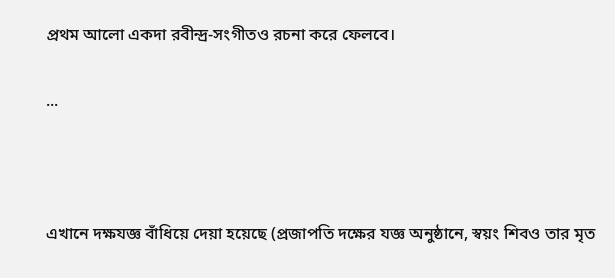প্রথম আলো একদা রবীন্দ্র-সংগীতও রচনা করে ফেলবে।

...



এখানে দক্ষযজ্ঞ বাঁধিয়ে দেয়া হয়েছে (প্রজাপতি দক্ষের যজ্ঞ অনুষ্ঠানে, স্বয়ং শিবও তার মৃত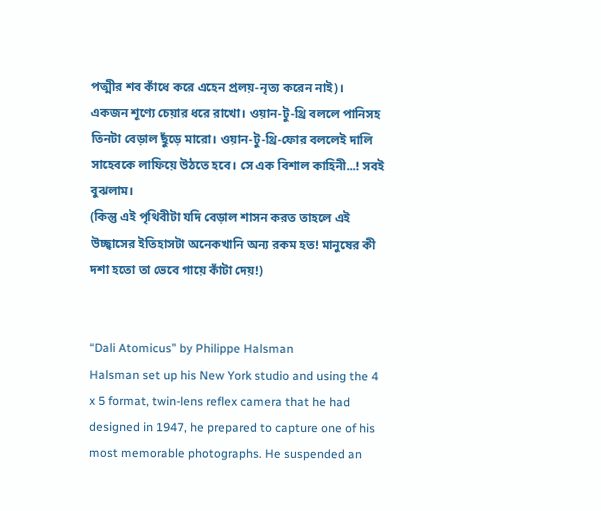পত্মীর শব কাঁধে করে এহেন প্রলয়-নৃত্য করেন নাই)।
একজন শূণ্যে চেয়ার ধরে রাখো। ওয়ান-টু-থ্রি বললে পানিসহ তিনটা বেড়াল ছুঁড়ে মারো। ওয়ান-টু-থ্রি-ফোর বললেই দালি সাহেবকে লাফিয়ে উঠতে হবে। সে এক বিশাল কাহিনী...! সবই বুঝলাম।
(কিন্তু এই পৃথিবীটা যদি বেড়াল শাসন করত তাহলে এই উচ্ছ্বাসের ইতিহাসটা অনেকখানি অন্য রকম হত! মানুষের কী দশা হতো তা ভেবে গায়ে কাঁটা দেয়!)


“Dali Atomicus” by Philippe Halsman
Halsman set up his New York studio and using the 4 x 5 format, twin-lens reflex camera that he had designed in 1947, he prepared to capture one of his most memorable photographs. He suspended an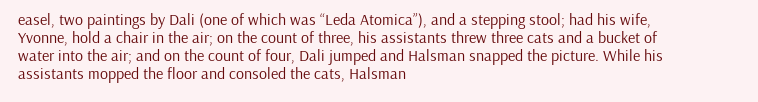easel, two paintings by Dali (one of which was “Leda Atomica”), and a stepping stool; had his wife, Yvonne, hold a chair in the air; on the count of three, his assistants threw three cats and a bucket of water into the air; and on the count of four, Dali jumped and Halsman snapped the picture. While his assistants mopped the floor and consoled the cats, Halsman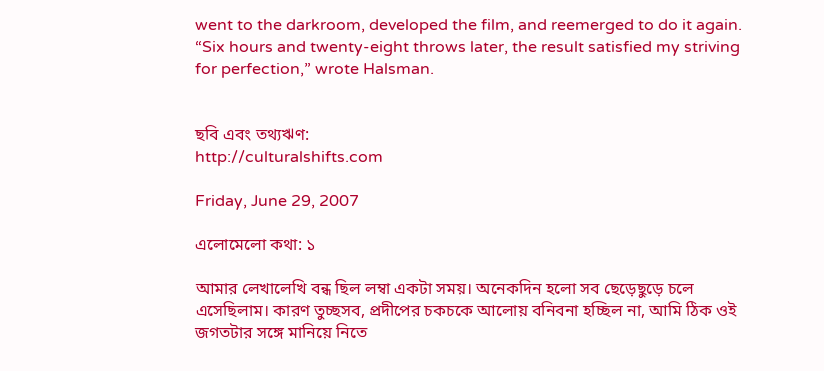went to the darkroom, developed the film, and reemerged to do it again. “Six hours and twenty-eight throws later, the result satisfied my striving for perfection,” wrote Halsman.


ছবি এবং তথ্যঋণ:
http://culturalshifts.com

Friday, June 29, 2007

এলোমেলো কথা: ১

আমার লেখালেখি বন্ধ ছিল লম্বা একটা সময়। অনেকদিন হলো সব ছেড়েছুড়ে চলে এসেছিলাম। কারণ তুচ্ছসব, প্রদীপের চকচকে আলোয় বনিবনা হচ্ছিল না, আমি ঠিক ওই জগতটার সঙ্গে মানিয়ে নিতে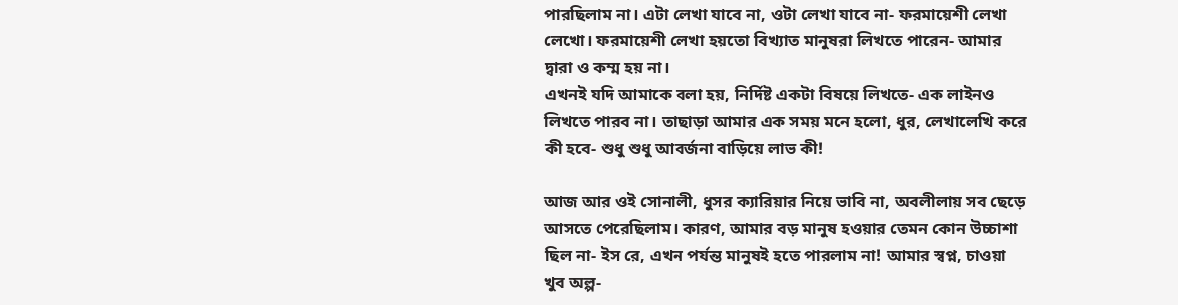পারছিলাম না। এটা লেখা যাবে না, ওটা লেখা যাবে না- ফরমায়েশী লেখা লেখো। ফরমায়েশী লেখা হয়তো বিখ্যাত মানুষরা লিখতে পারেন- আমার দ্বারা ও কম্ম হয় না।
এখনই যদি আমাকে বলা হয়, নির্দিষ্ট একটা বিষয়ে লিখতে- এক লাইনও লিখতে পারব না। তাছাড়া আমার এক সময় মনে হলো, ধুর, লেখালেখি করে কী হবে- শুধু শুধু আবর্জনা বাড়িয়ে লাভ কী!

আজ আর ওই সোনালী, ধুসর ক্যারিয়ার নিয়ে ভাবি না, অবলীলায় সব ছেড়ে আসতে পেরেছিলাম। কারণ, আমার বড় মানুষ হওয়ার তেমন কোন উচ্চাশা ছিল না- ইস রে, এখন পর্যন্ত মানুষই হতে পারলাম না! আমার স্বপ্ন, চাওয়া খুব অল্প-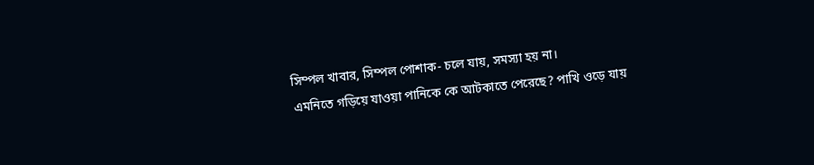সিম্পল খাবার, সিম্পল পোশাক- চলে যায়, সমস্যা হয় না।
এমনিতে গড়িয়ে যাওয়া পানিকে কে আটকাতে পেরেছে? পাখি ওড়ে যায়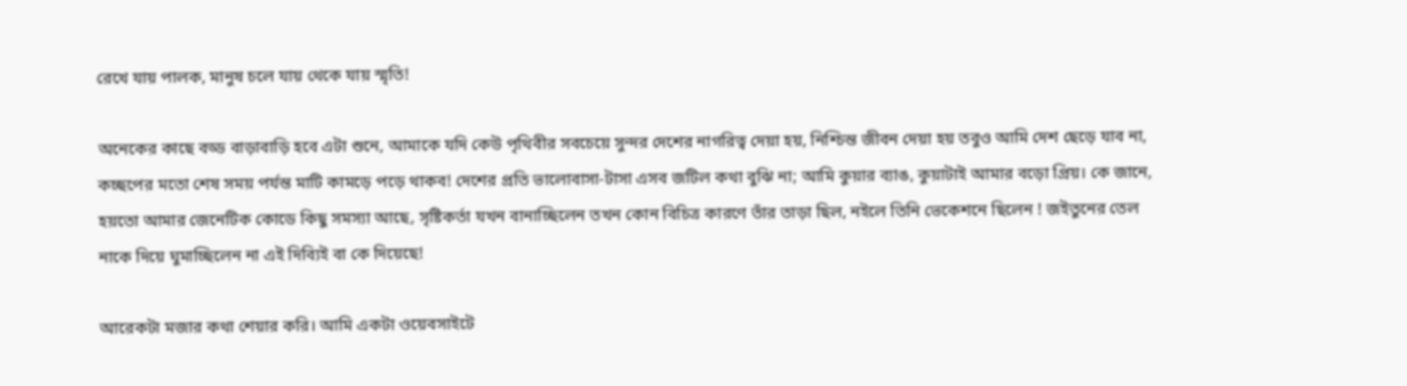রেখে যায় পালক, মানুষ চলে যায় থেকে যায় স্মৃতি!

অনেকের কাছে বড্ড বাড়াবাড়ি হবে এটা শুনে, আমাকে যদি কেউ পৃথিবীর সবচেয়ে সুন্দর দেশের নাগরিত্ব দেয়া হয়, নিশ্চিন্ত জীবন দেয়া হয় তবুও আমি দেশ ছেড়ে যাব না, কচ্ছপের মতো শেষ সময় পর্যন্ত মাটি কামড়ে পড়ে থাকব! দেশের প্রতি ভালোবাসা-টাসা এসব জটিল কথা বুঝি না; আমি কুয়ার ব্যাঙ, কুয়াটাই আমার বড়ো প্রিয়। কে জানে, হয়তো আমার জেনেটিক কোডে কিছু সমস্যা আছে, সৃষ্টিকর্তা যখন বানাচ্ছিলেন তখন কোন বিচিত্র কারণে তাঁর তাড়া ছিল, নইলে তিনি ভেকেশনে ছিলেন ! জইতুনের তেল নাকে দিয়ে ঘুমাচ্ছিলেন না এই দিব্যিই বা কে দিয়েছে!

আরেকটা মজার কথা শেয়ার করি। আমি একটা ওয়েবসাইটে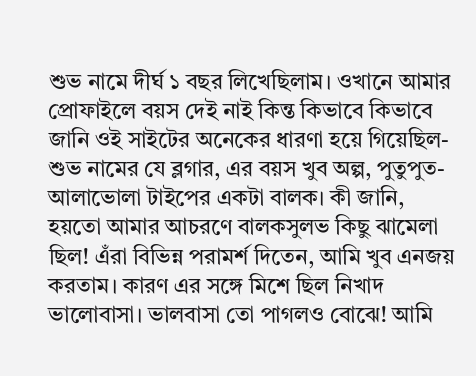শুভ নামে দীর্ঘ ১ বছর লিখেছিলাম। ওখানে আমার প্রোফাইলে বয়স দেই নাই কিন্ত কিভাবে কিভাবে জানি ওই সাইটের অনেকের ধারণা হয়ে গিয়েছিল- শুভ নামের যে ব্লগার, এর বয়স খুব অল্প, পুতুপুত-আলাভোলা টাইপের একটা বালক। কী জানি, হয়তো আমার আচরণে বালকসুলভ কিছু ঝামেলা ছিল! এঁরা বিভিন্ন পরামর্শ দিতেন, আমি খুব এনজয় করতাম। কারণ এর সঙ্গে মিশে ছিল নিখাদ ভালোবাসা। ভালবাসা তো পাগলও বোঝে! আমি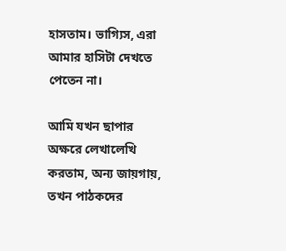হাসতাম। ভাগ্যিস, এরা আমার হাসিটা দেখতে পেতেন না।

আমি যখন ছাপার অক্ষরে লেখালেখি করতাম, অন্য জায়গায়, তখন পাঠকদের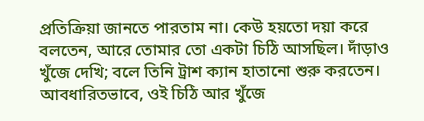প্রতিক্রিয়া জানতে পারতাম না। কেউ হয়তো দয়া করে বলতেন, আরে তোমার তো একটা চিঠি আসছিল। দাঁড়াও খুঁজে দেখি; বলে তিনি ট্রাশ ক্যান হাতানো শুরু করতেন। আবধারিতভাবে, ওই চিঠি আর খুঁজে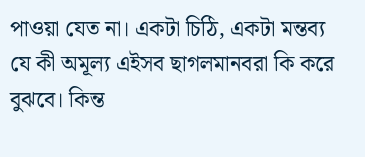পাওয়া যেত না। একটা চিঠি, একটা মন্তব্য যে কী অমূল্য এইসব ছাগলমানবরা কি করে বুঝবে। কিন্ত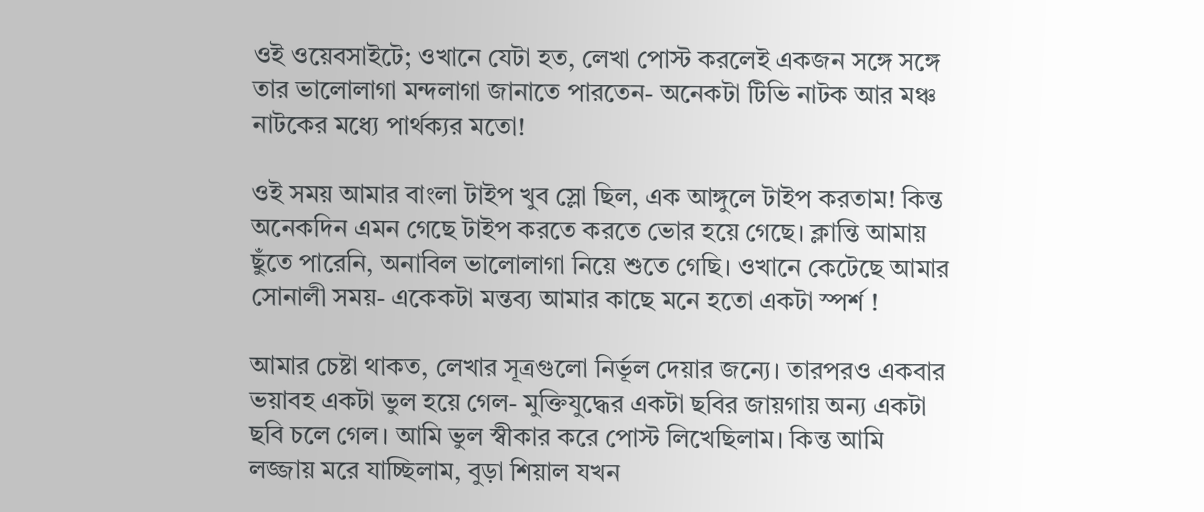ওই ওয়েবসাইটে; ওখানে যেটা হত, লেখা পোস্ট করলেই একজন সঙ্গে সঙ্গে তার ভালোলাগা মন্দলাগা জানাতে পারতেন- অনেকটা টিভি নাটক আর মঞ্চ নাটকের মধ্যে পার্থক্যর মতো!

ওই সময় আমার বাংলা টাইপ খুব স্লো ছিল, এক আঙ্গুলে টাইপ করতাম! কিন্ত অনেকদিন এমন গেছে টাইপ করতে করতে ভোর হয়ে গেছে। ক্লান্তি আমায় ছুঁতে পারেনি, অনাবিল ভালোলাগা নিয়ে শুতে গেছি। ওখানে কেটেছে আমার সোনালী সময়- একেকটা মন্তব্য আমার কাছে মনে হতো একটা স্পর্শ !

আমার চেষ্টা থাকত, লেখার সূত্রগুলো নির্ভূল দেয়ার জন্যে। তারপরও একবার ভয়াবহ একটা ভুল হয়ে গেল- মুক্তিযুদ্ধের একটা ছবির জায়গায় অন্য একটা ছবি চলে গেল। আমি ভুল স্বীকার করে পোস্ট লিখেছিলাম। কিন্ত আমি লজ্জায় মরে যাচ্ছিলাম, বুড়া শিয়াল যখন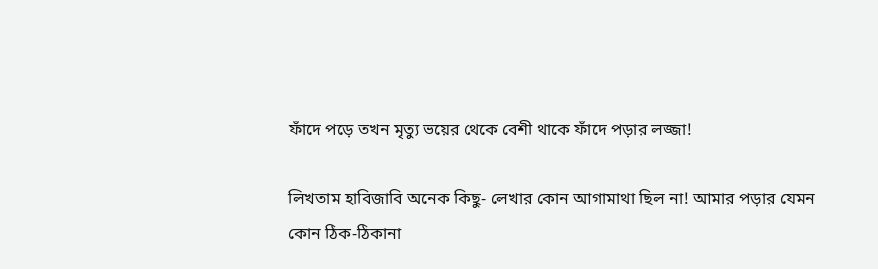ফাঁদে পড়ে তখন মৃত্যু ভয়ের থেকে বেশী থাকে ফাঁদে পড়ার লজ্জা!

লিখতাম হাবিজাবি অনেক কিছু- লেখার কোন আগামাথা ছিল না! আমার পড়ার যেমন কোন ঠিক-ঠিকানা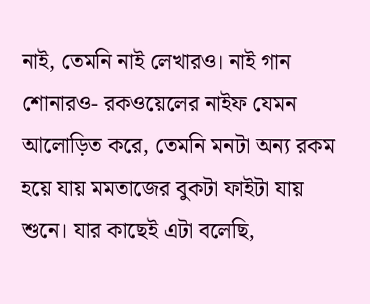নাই, তেমনি নাই লেখারও। নাই গান শোনারও- রকওয়েলের নাইফ যেমন আলোড়িত করে, তেমনি মনটা অন্য রকম হয়ে যায় মমতাজের বুকটা ফাইটা যায় শুনে। যার কাছেই এটা বলেছি,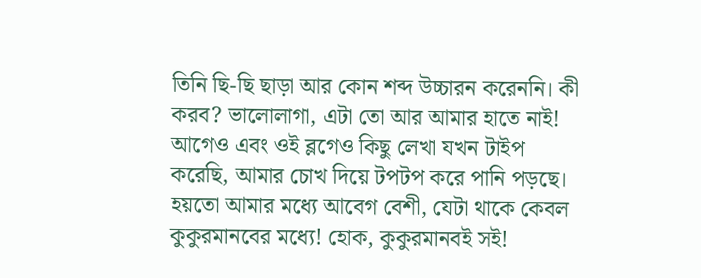তিনি ছি-ছি ছাড়া আর কোন শব্দ উচ্চারন করেননি। কী করব? ভালোলাগা, এটা তো আর আমার হাতে নাই! আগেও এবং ওই ব্লগেও কিছু লেখা যখন টাইপ করেছি, আমার চোখ দিয়ে টপটপ করে পানি পড়ছে। হয়তো আমার মধ্যে আবেগ বেশী, যেটা থাকে কেবল কুকুরমানবের মধ্যে! হোক, কুকুরমানবই সই!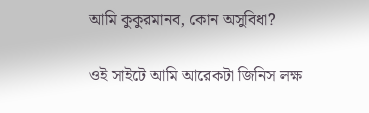আমি কুকুরমানব, কোন অসুবিধা?

ওই সাইটে আমি আরেকটা জিনিস লক্ষ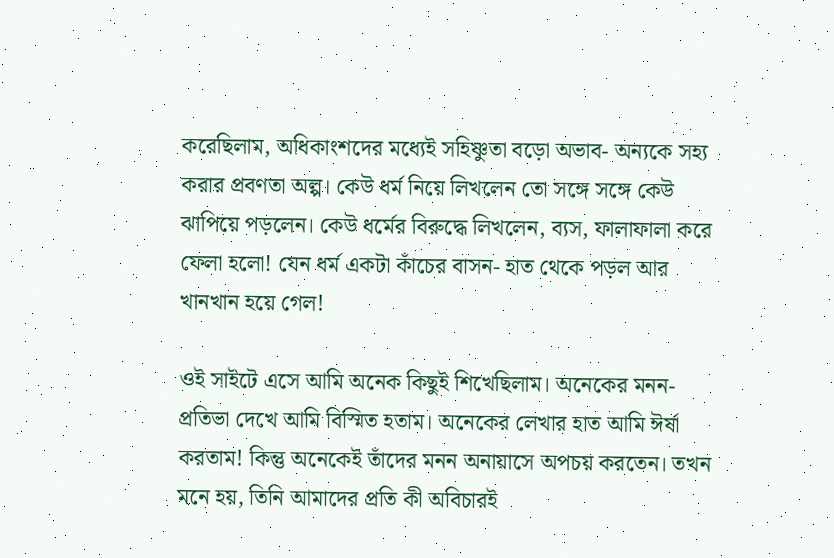করেছিলাম, অধিকাংশদের মধ্যেই সহিষ্ণুতা বড়ো অভাব- অন্যকে সহ্য করার প্রবণতা অল্প। কেউ ধর্ম নিয়ে লিখলেন তো সঙ্গে সঙ্গে কেউ ঝাপিয়ে পড়লেন। কেউ ধর্মের বিরুদ্ধে লিখলেন, ব্যস, ফালাফালা করে ফেলা হলো! যেন ধর্ম একটা কাঁচের বাসন- হাত থেকে পড়ল আর খানখান হয়ে গেল!

ওই সাইটে এসে আমি অনেক কিছুই শিখেছিলাম। অনেকের মনন-প্রতিভা দেখে আমি বিস্মিত হতাম। অনেকের লেখার হাত আমি ঈর্ষা করতাম! কিন্তু অনেকেই তাঁদের মনন অনায়াসে অপচয় করতেন। তখন মনে হয়, তিনি আমাদের প্রতি কী অবিচারই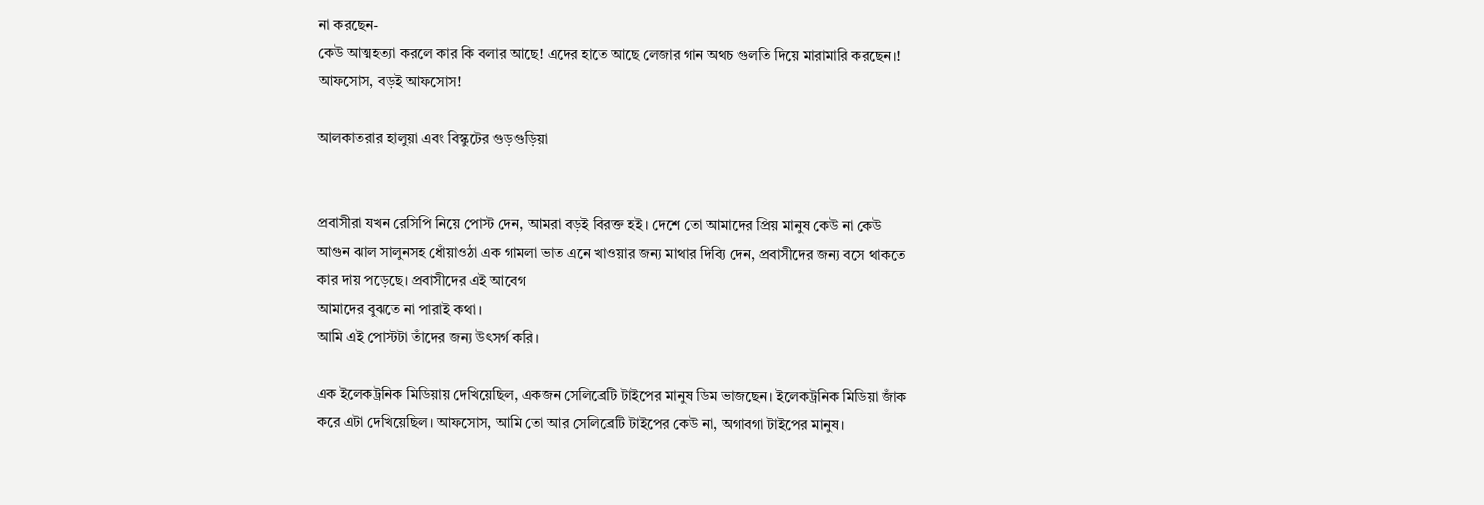না করছেন-
কেউ আত্মহত্যা করলে কার কি বলার আছে! এদের হাতে আছে লেজার গান অথচ গুলতি দিয়ে মারামারি করছেন।! আফসোস, বড়ই আফসোস!

আলকাতরার হালুয়া এবং বিস্কুটের গুড়গুড়িয়া


প্রবাসীরা যখন রেসিপি নিয়ে পোস্ট দেন, আমরা বড়ই বিরক্ত হই। দেশে তো আমাদের প্রিয় মানুষ কেউ না কেউ আগুন ঝাল সালুনসহ ধোঁয়াওঠা এক গামলা ভাত এনে খাওয়ার জন্য মাথার দিব্যি দেন, প্রবাসীদের জন্য বসে থাকতে কার দায় পড়েছে। প্রবাসীদের এই আবেগ
আমাদের বুঝতে না পারাই কথা।
আমি এই পোস্টটা তাঁদের জন্য উৎসর্গ করি।

এক ইলেকট্রনিক মিডিয়ায় দেখিয়েছিল, একজন সেলিব্রেটি টাইপের মানুষ ডিম ভাজছেন। ইলেকট্রনিক মিডিয়া জাঁক করে এটা দেখিয়েছিল। আফসোস, আমি তো আর সেলিব্রেটি টাইপের কেউ না, অগাবগা টাইপের মানুষ।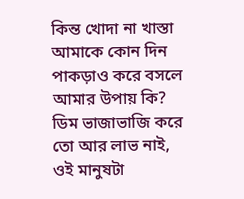কিন্ত খোদা না খাস্তা আমাকে কোন দিন পাকড়াও করে বসলে আমার উপায় কি? ডিম ভাজাভাজি করে তো আর লাভ নাই, ওই মানুষটা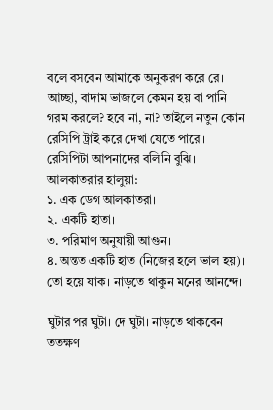বলে বসবেন আমাকে অনুকরণ করে রে। আচ্ছা, বাদাম ভাজলে কেমন হয় বা পানি গরম করলে? হবে না, না? তাইলে নতুন কোন রেসিপি ট্রাই করে দেখা যেতে পারে। রেসিপিটা আপনাদের বলিনি বুঝি।
আলকাতরার হালুয়া:
১. এক ডেগ আলকাতরা।
২. একটি হাতা।
৩. পরিমাণ অনুযায়ী আগুন।
৪. অন্তত একটি হাত (নিজের হলে ভাল হয়)। তো হয়ে যাক। নাড়তে থাকুন মনের আনন্দে।

ঘুটার পর ঘুটা। দে ঘুটা। নাড়তে থাকবেন ততক্ষণ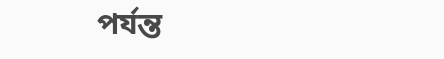পর্যন্ত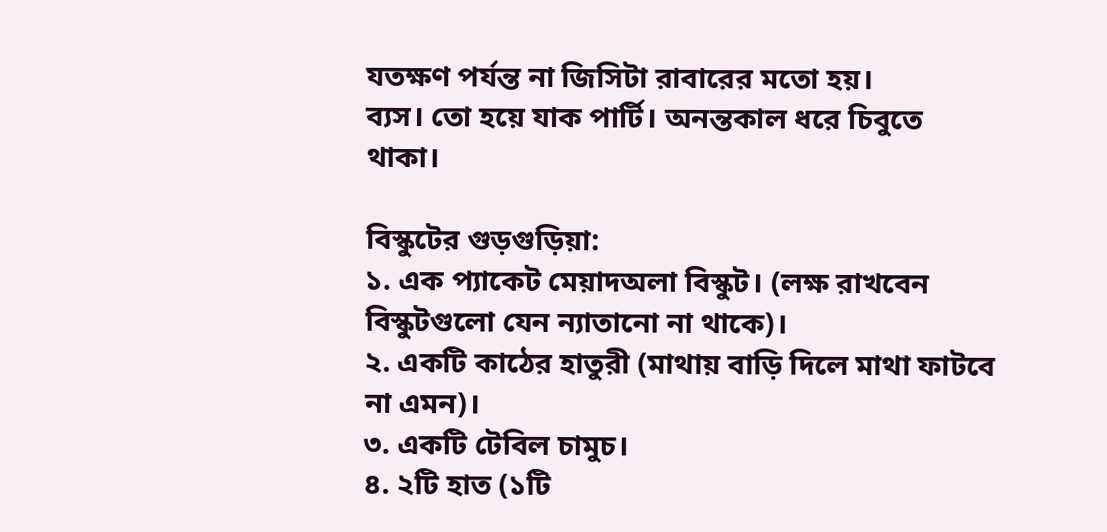যতক্ষণ পর্যন্ত না জিসিটা রাবারের মতো হয়।
ব্যস। তো হয়ে যাক পার্টি। অনন্তকাল ধরে চিবুতে থাকা।

বিস্কুটের গুড়গুড়িয়া:
১. এক প্যাকেট মেয়াদঅলা বিস্কুট। (লক্ষ রাখবেন বিস্কুটগুলো যেন ন্যাতানো না থাকে)।
২. একটি কাঠের হাতুরী (মাথায় বাড়ি দিলে মাথা ফাটবে না এমন)।
৩. একটি টেবিল চামুচ।
৪. ২টি হাত (১টি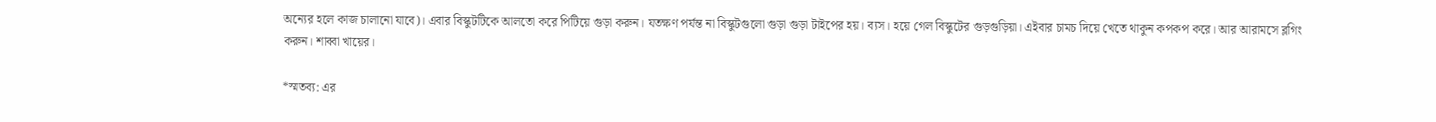অন্যের হলে কাজ চালানো যাবে)। এবার বিস্কুটটিকে আলতো করে পিটিয়ে গুড়া করুন। যতক্ষণ পর্যন্ত না বিস্কুটগুলো গুড়া গুড়া টাইপের হয়। ব্যস। হয়ে গেল বিস্কুটের গুড়গুড়িয়া। এইবার চামচ দিয়ে খেতে থাকুন কপকপ করে। আর আরামসে ব্লগিং করুন। শাব্বা খায়ের।

*স্মতব্য: এর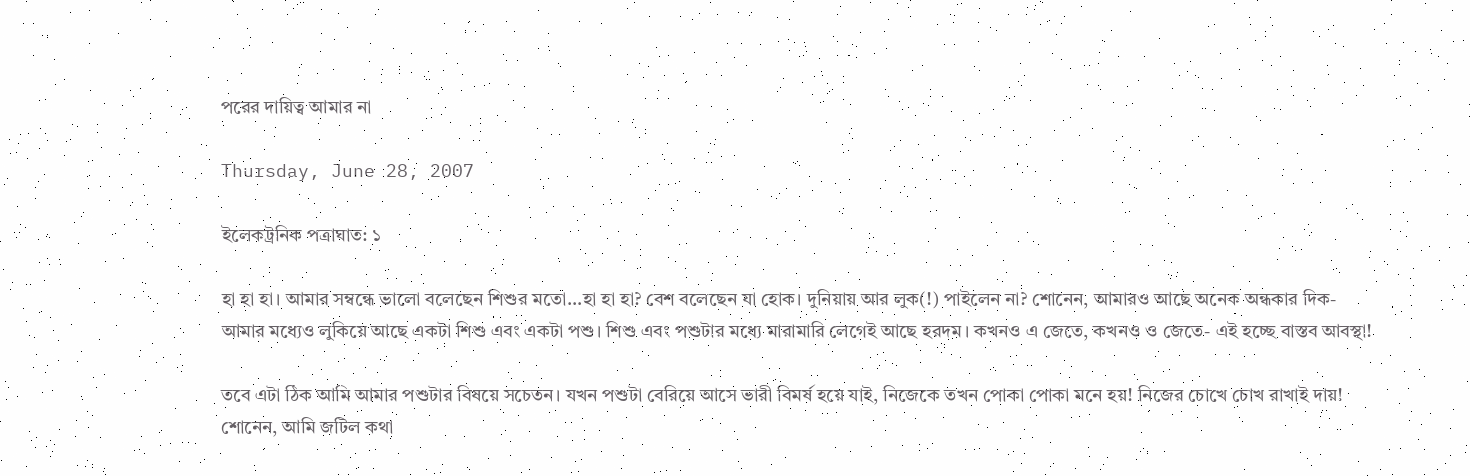পরের দায়িত্ব আমার না

Thursday, June 28, 2007

ইলেকট্রনিক পত্রাঘাত: ১

হা হা হা। আমার সম্বন্ধে ভালো বলেছেন শিশুর মতো…হা হা হা? বেশ বলেছেন যা হোক। দুনিয়ায় আর লুক(!) পাইলেন না? শোনেন, আমারও আছে অনেক অন্ধকার দিক- আমার মধ্যেও লুকিয়ে আছে একটা শিশু এবং একটা পশু। শিশু এবং পশুটার মধ্যে মারামারি লেগেই আছে হরদম। কখনও এ জেতে, কখনও ও জেতে- এই হচ্ছে বাস্তব আবস্থা!

তবে এটা ঠিক আমি আমার পশুটার বিষয়ে সচেতন। যখন পশুটা বেরিয়ে আসে ভারী বিমর্ষ হয়ে যাই, নিজেকে তখন পোকা পোকা মনে হয়! নিজের চোখে চোখ রাখাই দায়! শোনেন, আমি জটিল কথা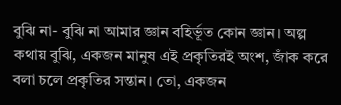বুঝি না- বুঝি না আমার জ্ঞান বহির্ভূত কোন জ্ঞান। অল্প কথায় বুঝি, একজন মানুষ এই প্রকৃতিরই অংশ, জাঁক করে বলা চলে প্রকৃতির সন্তান। তো, একজন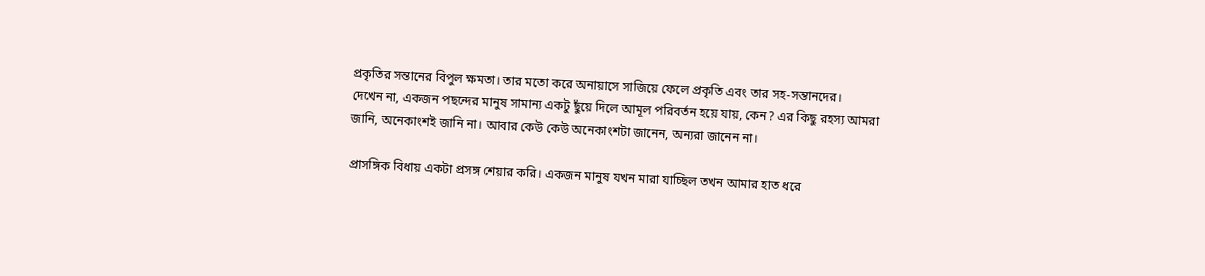প্রকৃতির সন্তানের বিপুল ক্ষমতা। তার মতো করে অনায়াসে সাজিয়ে ফেলে প্রকৃতি এবং তার সহ-সন্তানদের।
দেখেন না, একজন পছন্দের মানুষ সামান্য একটু ছুঁয়ে দিলে আমূল পরিবর্তন হয়ে যায়, কেন? এর কিছু রহস্য আমরা জানি, অনেকাংশই জানি না। আবার কেউ কেউ অনেকাংশটা জানেন, অন্যরা জানেন না।

প্রাসঙ্গিক বিধায় একটা প্রসঙ্গ শেয়ার করি। একজন মানুষ যখন মারা যাচ্ছিল তখন আমার হাত ধরে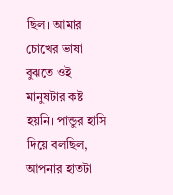ছিল। আমার চোখের ভাষা বুঝতে ওই মানুষটার কষ্ট হয়নি। পান্ডুর হাসি দিয়ে বলছিল, আপনার হাতটা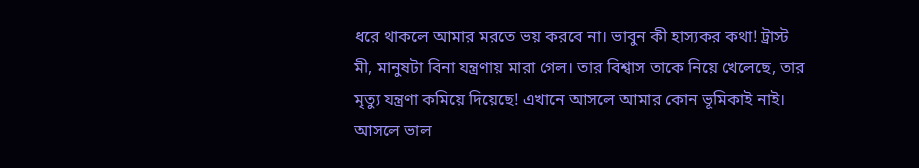ধরে থাকলে আমার মরতে ভয় করবে না। ভাবুন কী হাস্যকর কথা! ট্রাস্ট মী, মানুষটা বিনা যন্ত্রণায় মারা গেল। তার বিশ্বাস তাকে নিয়ে খেলেছে, তার মৃত্যু যন্ত্রণা কমিয়ে দিয়েছে! এখানে আসলে আমার কোন ভূমিকাই নাই।
আসলে ভাল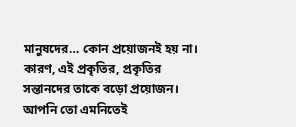মানুষদের… কোন প্রয়োজনই হয় না। কারণ, এই প্রকৃতির, প্রকৃতির সন্তানদের তাকে বড়ো প্রয়োজন। আপনি তো এমনিতেই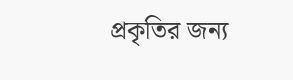প্রকৃতির জন্য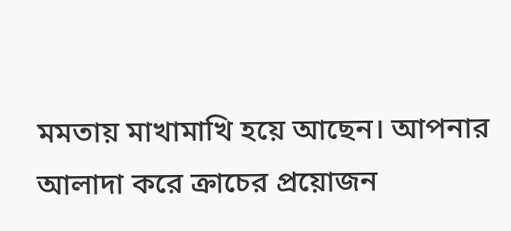মমতায় মাখামাখি হয়ে আছেন। আপনার আলাদা করে ক্রাচের প্রয়োজন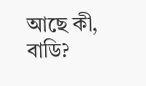আছে কী, বাডি?